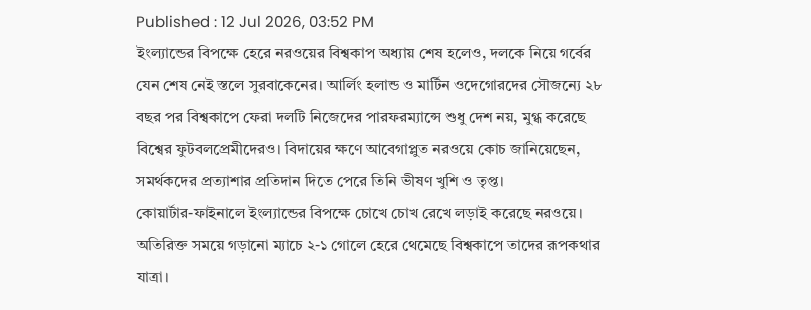Published : 12 Jul 2026, 03:52 PM
ইংল্যান্ডের বিপক্ষে হেরে নরওয়ের বিশ্বকাপ অধ্যায় শেষ হলেও, দলকে নিয়ে গর্বের যেন শেষ নেই স্তলে সুরবাকেনের। আর্লিং হলান্ড ও মার্টিন ওদেগোরদের সৌজন্যে ২৮ বছর পর বিশ্বকাপে ফেরা দলটি নিজেদের পারফরম্যান্সে শুধু দেশ নয়, মুগ্ধ করেছে বিশ্বের ফুটবলপ্রেমীদেরও। বিদায়ের ক্ষণে আবেগাপ্লুত নরওয়ে কোচ জানিয়েছেন, সমর্থকদের প্রত্যাশার প্রতিদান দিতে পেরে তিনি ভীষণ খুশি ও তৃপ্ত।
কোয়ার্টার-ফাইনালে ইংল্যান্ডের বিপক্ষে চোখে চোখ রেখে লড়াই করেছে নরওয়ে। অতিরিক্ত সময়ে গড়ানো ম্যাচে ২-১ গোলে হেরে থেমেছে বিশ্বকাপে তাদের রূপকথার যাত্রা।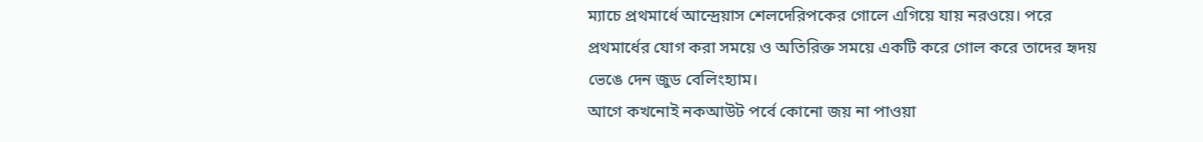ম্যাচে প্রথমার্ধে আন্দ্রেয়াস শেলদেরিপকের গোলে এগিয়ে যায় নরওয়ে। পরে প্রথমার্ধের যোগ করা সময়ে ও অতিরিক্ত সময়ে একটি করে গোল করে তাদের হৃদয় ভেঙে দেন জুড বেলিংহ্যাম।
আগে কখনোই নকআউট পর্বে কোনো জয় না পাওয়া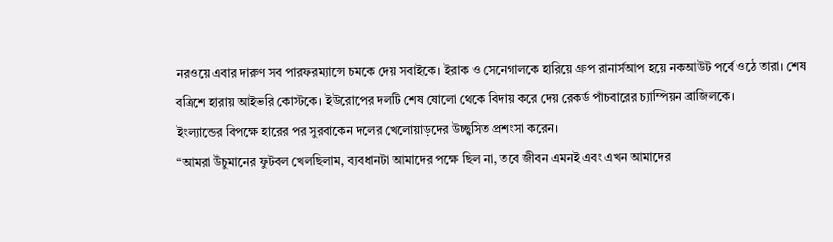নরওয়ে এবার দারুণ সব পারফরম্যান্সে চমকে দেয় সবাইকে। ইরাক ও সেনেগালকে হারিয়ে গ্রুপ রানার্সআপ হয়ে নকআউট পর্বে ওঠে তারা। শেষ বত্রিশে হারায় আইভরি কোস্টকে। ইউরোপের দলটি শেষ ষোলো থেকে বিদায় করে দেয় রেকর্ড পাঁচবারের চ্যাম্পিয়ন ব্রাজিলকে।
ইংল্যান্ডের বিপক্ষে হারের পর সুরবাকেন দলের খেলোয়াড়দের উচ্ছ্বসিত প্রশংসা করেন।
“আমরা উঁচুমানের ফুটবল খেলছিলাম, ব্যবধানটা আমাদের পক্ষে ছিল না, তবে জীবন এমনই এবং এখন আমাদের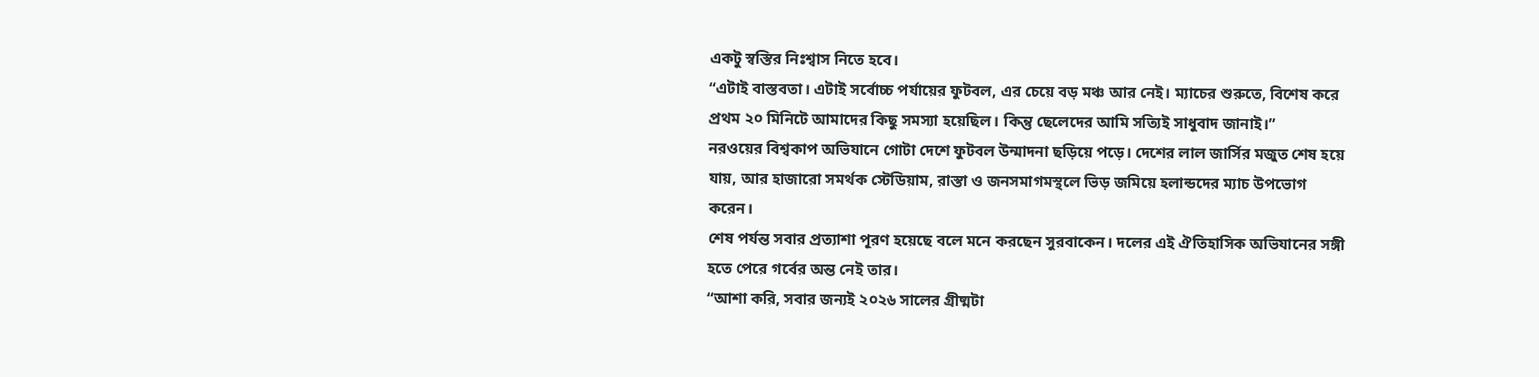একটু স্বস্তির নিঃশ্বাস নিতে হবে।
“এটাই বাস্তবতা। এটাই সর্বোচ্চ পর্যায়ের ফুটবল, এর চেয়ে বড় মঞ্চ আর নেই। ম্যাচের শুরুতে, বিশেষ করে প্রথম ২০ মিনিটে আমাদের কিছু সমস্যা হয়েছিল। কিন্তু ছেলেদের আমি সত্যিই সাধুবাদ জানাই।”
নরওয়ের বিশ্বকাপ অভিযানে গোটা দেশে ফুটবল উন্মাদনা ছড়িয়ে পড়ে। দেশের লাল জার্সির মজুত শেষ হয়ে যায়, আর হাজারো সমর্থক স্টেডিয়াম, রাস্তা ও জনসমাগমস্থলে ভিড় জমিয়ে হলান্ডদের ম্যাচ উপভোগ করেন।
শেষ পর্যন্ত সবার প্রত্যাশা পূরণ হয়েছে বলে মনে করছেন সুরবাকেন। দলের এই ঐতিহাসিক অভিযানের সঙ্গী হতে পেরে গর্বের অন্ত নেই তার।
“আশা করি, সবার জন্যই ২০২৬ সালের গ্রীষ্মটা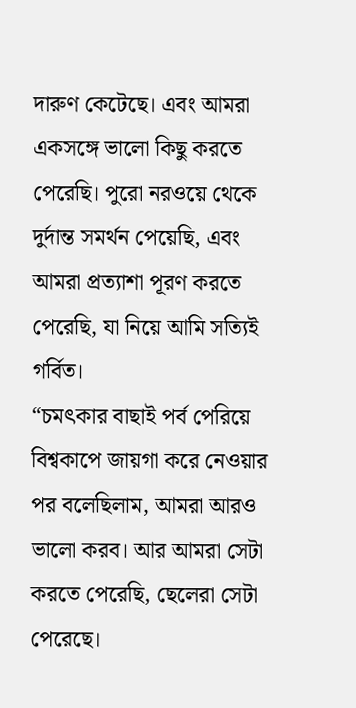দারুণ কেটেছে। এবং আমরা একসঙ্গে ভালো কিছু করতে পেরেছি। পুরো নরওয়ে থেকে দুর্দান্ত সমর্থন পেয়েছি, এবং আমরা প্রত্যাশা পূরণ করতে পেরেছি, যা নিয়ে আমি সত্যিই গর্বিত।
“চমৎকার বাছাই পর্ব পেরিয়ে বিশ্বকাপে জায়গা করে নেওয়ার পর বলেছিলাম, আমরা আরও ভালো করব। আর আমরা সেটা করতে পেরেছি, ছেলেরা সেটা পেরেছে।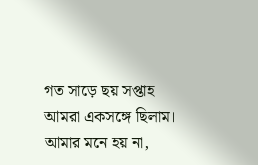গত সাড়ে ছয় সপ্তাহ আমরা একসঙ্গে ছিলাম। আমার মনে হয় না,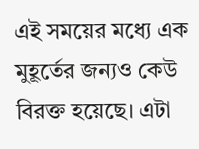এই সময়ের মধ্যে এক মুহূর্তের জন্যও কেউ বিরক্ত হয়েছে। এটা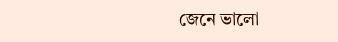জেনে ভালো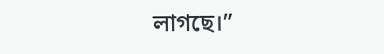লাগছে।”